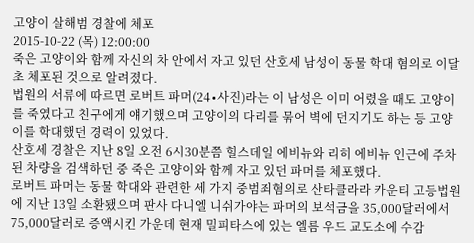고양이 살해범 경찰에 체포
2015-10-22 (목) 12:00:00
죽은 고양이와 함께 자신의 차 안에서 자고 있던 산호세 남성이 동물 학대 혐의로 이달 초 체포된 것으로 알려졌다.
법원의 서류에 따르면 로버트 파머(24∙사진)라는 이 남성은 이미 어렸을 때도 고양이를 죽였다고 친구에게 얘기했으며 고양이의 다리를 묶어 벽에 던지기도 하는 등 고양이를 학대했던 경력이 있었다.
산호세 경찰은 지난 8일 오전 6시30분쯤 힐스데일 에비뉴와 리히 에비뉴 인근에 주차된 차량을 검색하던 중 죽은 고양이와 함께 자고 있던 파머를 체포했다.
로버트 파머는 동물 학대와 관련한 세 가지 중범죄혐의로 산타클라라 카운티 고등법원에 지난 13일 소환됐으며 판사 다니엘 니쉬가야는 파머의 보석금을 35,000달러에서 75,000달러로 증액시킨 가운데 현재 밀피타스에 있는 엘름 우드 교도소에 수감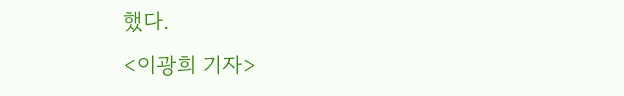했다.
<이광희 기자>